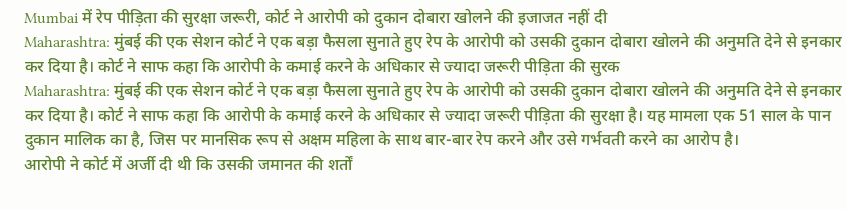Mumbai में रेप पीड़िता की सुरक्षा जरूरी, कोर्ट ने आरोपी को दुकान दोबारा खोलने की इजाजत नहीं दी
Maharashtra: मुंबई की एक सेशन कोर्ट ने एक बड़ा फैसला सुनाते हुए रेप के आरोपी को उसकी दुकान दोबारा खोलने की अनुमति देने से इनकार कर दिया है। कोर्ट ने साफ कहा कि आरोपी के कमाई करने के अधिकार से ज्यादा जरूरी पीड़िता की सुरक
Maharashtra: मुंबई की एक सेशन कोर्ट ने एक बड़ा फैसला सुनाते हुए रेप के आरोपी को उसकी दुकान दोबारा खोलने की अनुमति देने से इनकार कर दिया है। कोर्ट ने साफ कहा कि आरोपी के कमाई करने के अधिकार से ज्यादा जरूरी पीड़िता की सुरक्षा है। यह मामला एक 51 साल के पान दुकान मालिक का है, जिस पर मानसिक रूप से अक्षम महिला के साथ बार-बार रेप करने और उसे गर्भवती करने का आरोप है।
आरोपी ने कोर्ट में अर्जी दी थी कि उसकी जमानत की शर्तों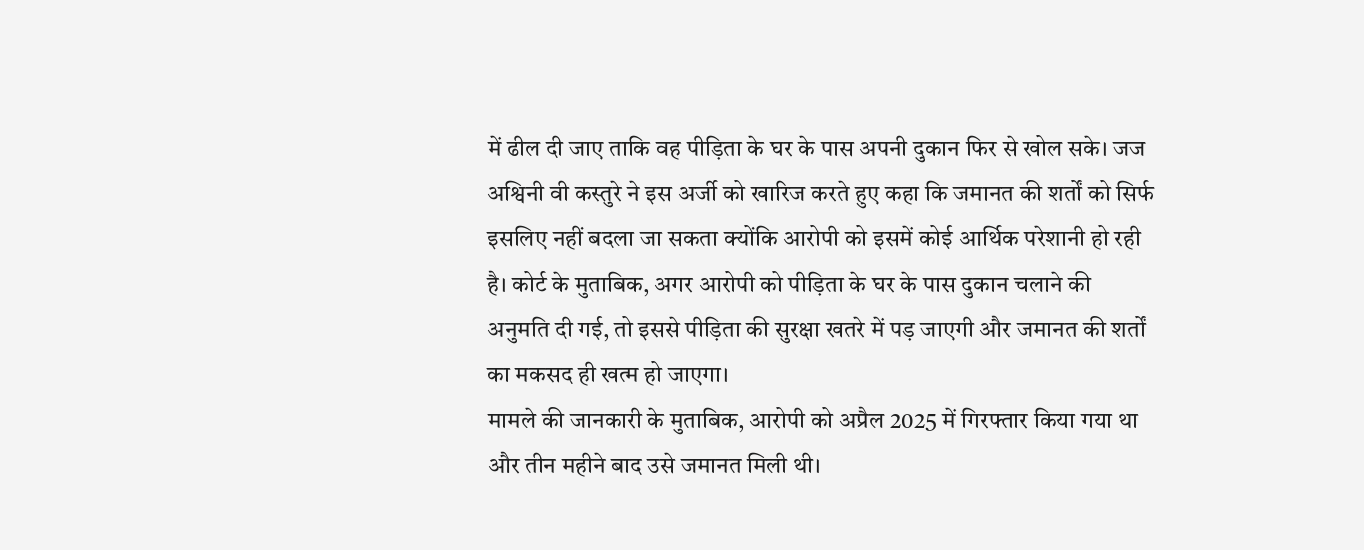में ढील दी जाए ताकि वह पीड़िता के घर के पास अपनी दुकान फिर से खोल सके। जज अश्विनी वी कस्तुरे ने इस अर्जी को खारिज करते हुए कहा कि जमानत की शर्तों को सिर्फ इसलिए नहीं बदला जा सकता क्योंकि आरोपी को इसमें कोई आर्थिक परेशानी हो रही है। कोर्ट के मुताबिक, अगर आरोपी को पीड़िता के घर के पास दुकान चलाने की अनुमति दी गई, तो इससे पीड़िता की सुरक्षा खतरे में पड़ जाएगी और जमानत की शर्तों का मकसद ही खत्म हो जाएगा।
मामले की जानकारी के मुताबिक, आरोपी को अप्रैल 2025 में गिरफ्तार किया गया था और तीन महीने बाद उसे जमानत मिली थी।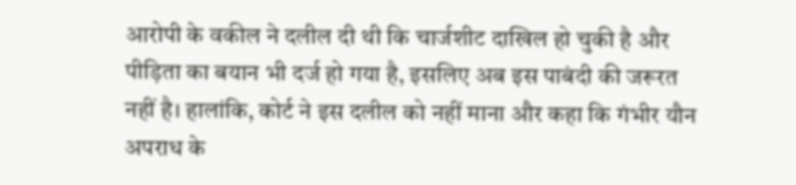आरोपी के वकील ने दलील दी थी कि चार्जशीट दाखिल हो चुकी है और पीड़िता का बयान भी दर्ज हो गया है, इसलिए अब इस पाबंदी की जरूरत नहीं है। हालांकि, कोर्ट ने इस दलील को नहीं माना और कहा कि गंभीर यौन अपराध के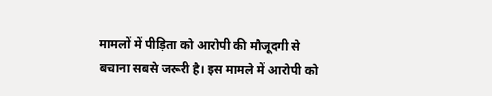मामलों में पीड़िता को आरोपी की मौजूदगी से बचाना सबसे जरूरी है। इस मामले में आरोपी को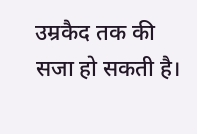उम्रकैद तक की सजा हो सकती है।